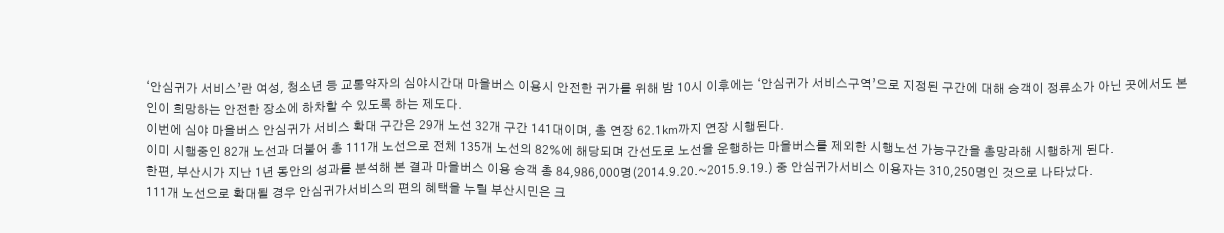‘안심귀가 서비스’란 여성, 청소년 등 교통약자의 심야시간대 마을버스 이용시 안전한 귀가를 위해 밤 10시 이후에는 ‘안심귀가 서비스구역’으로 지정된 구간에 대해 승객이 정류소가 아닌 곳에서도 본인이 희망하는 안전한 장소에 하차할 수 있도록 하는 제도다.
이번에 심야 마을버스 안심귀가 서비스 확대 구간은 29개 노선 32개 구간 141대이며, 총 연장 62.1㎞까지 연장 시행된다.
이미 시행중인 82개 노선과 더불어 총 111개 노선으로 전체 135개 노선의 82%에 해당되며 간선도로 노선을 운행하는 마을버스를 제외한 시행노선 가능구간을 총망라해 시행하게 된다.
한편, 부산시가 지난 1년 동안의 성과를 분석해 본 결과 마을버스 이용 승객 총 84,986,000명(2014.9.20.~2015.9.19.) 중 안심귀가서비스 이용자는 310,250명인 것으로 나타났다.
111개 노선으로 확대될 경우 안심귀가서비스의 편의 혜택을 누릴 부산시민은 크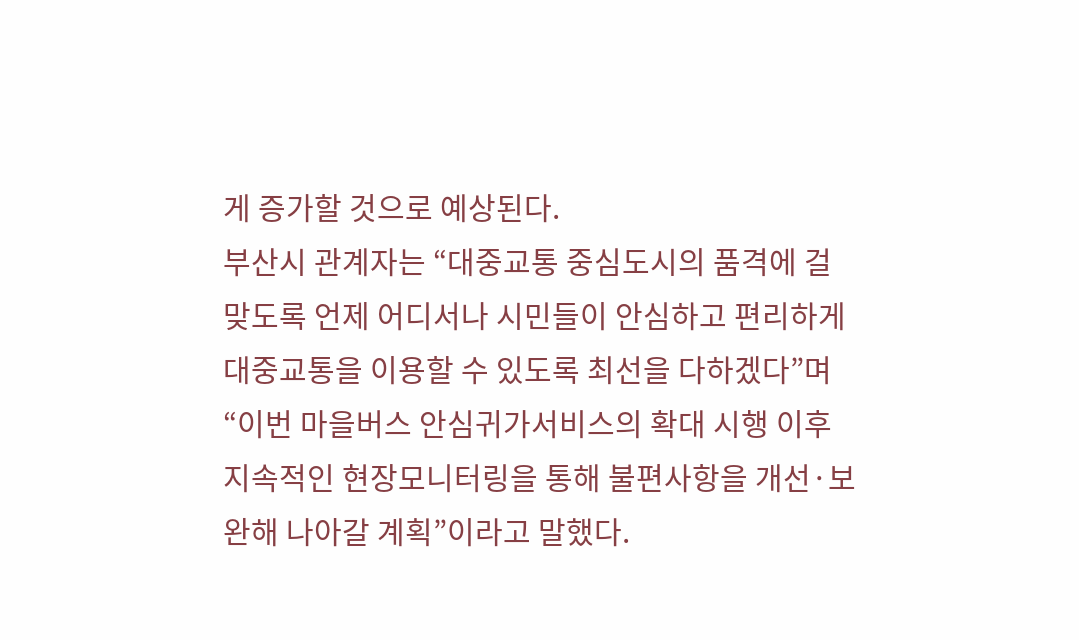게 증가할 것으로 예상된다.
부산시 관계자는 “대중교통 중심도시의 품격에 걸맞도록 언제 어디서나 시민들이 안심하고 편리하게 대중교통을 이용할 수 있도록 최선을 다하겠다”며 “이번 마을버스 안심귀가서비스의 확대 시행 이후 지속적인 현장모니터링을 통해 불편사항을 개선·보완해 나아갈 계획”이라고 말했다.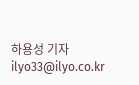하용성 기자 ilyo33@ilyo.co.kr